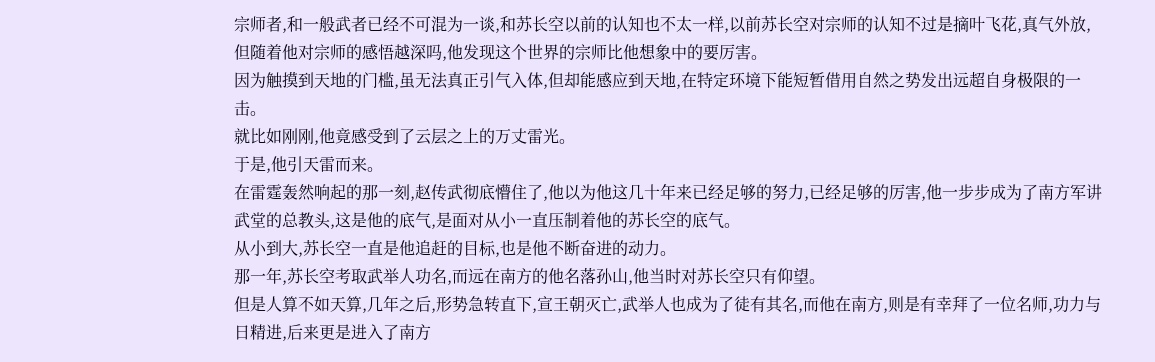宗师者,和一般武者已经不可混为一谈,和苏长空以前的认知也不太一样,以前苏长空对宗师的认知不过是摘叶飞花,真气外放,但随着他对宗师的感悟越深吗,他发现这个世界的宗师比他想象中的要厉害。
因为触摸到天地的门槛,虽无法真正引气入体,但却能感应到天地,在特定环境下能短暂借用自然之势发出远超自身极限的一击。
就比如刚刚,他竟感受到了云层之上的万丈雷光。
于是,他引天雷而来。
在雷霆轰然响起的那一刻,赵传武彻底懵住了,他以为他这几十年来已经足够的努力,已经足够的厉害,他一步步成为了南方军讲武堂的总教头,这是他的底气,是面对从小一直压制着他的苏长空的底气。
从小到大,苏长空一直是他追赶的目标,也是他不断奋进的动力。
那一年,苏长空考取武举人功名,而远在南方的他名落孙山,他当时对苏长空只有仰望。
但是人算不如天算,几年之后,形势急转直下,宣王朝灭亡,武举人也成为了徒有其名,而他在南方,则是有幸拜了一位名师,功力与日精进,后来更是进入了南方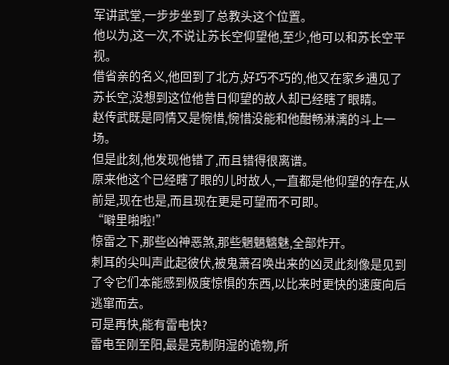军讲武堂,一步步坐到了总教头这个位置。
他以为,这一次,不说让苏长空仰望他,至少,他可以和苏长空平视。
借省亲的名义,他回到了北方,好巧不巧的,他又在家乡遇见了苏长空,没想到这位他昔日仰望的故人却已经瞎了眼睛。
赵传武既是同情又是惋惜,惋惜没能和他酣畅淋漓的斗上一场。
但是此刻,他发现他错了,而且错得很离谱。
原来他这个已经瞎了眼的儿时故人,一直都是他仰望的存在,从前是,现在也是,而且现在更是可望而不可即。
“噼里啪啦!”
惊雷之下,那些凶神恶煞,那些魍魉魑魅,全部炸开。
刺耳的尖叫声此起彼伏,被鬼萧召唤出来的凶灵此刻像是见到了令它们本能感到极度惊惧的东西,以比来时更快的速度向后逃窜而去。
可是再快,能有雷电快?
雷电至刚至阳,最是克制阴湿的诡物,所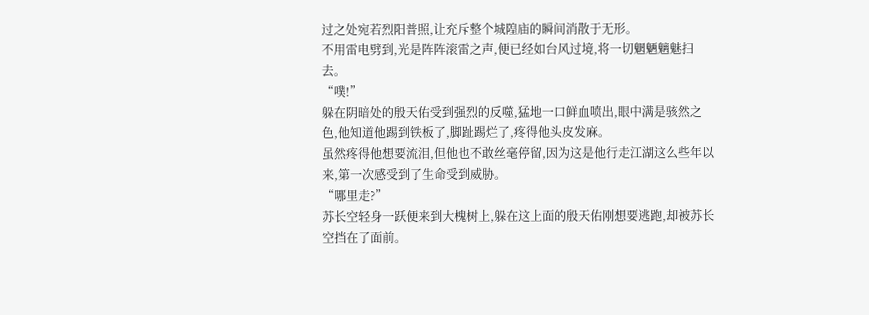过之处宛若烈阳普照,让充斥整个城隍庙的瞬间消散于无形。
不用雷电劈到,光是阵阵滚雷之声,便已经如台风过境,将一切魍魉魑魅扫去。
“噗!”
躲在阴暗处的殷天佑受到强烈的反噬,猛地一口鲜血喷出,眼中满是骇然之色,他知道他踢到铁板了,脚趾踢烂了,疼得他头皮发麻。
虽然疼得他想要流泪,但他也不敢丝毫停留,因为这是他行走江湖这么些年以来,第一次感受到了生命受到威胁。
“哪里走?”
苏长空轻身一跃便来到大槐树上,躲在这上面的殷天佑刚想要逃跑,却被苏长空挡在了面前。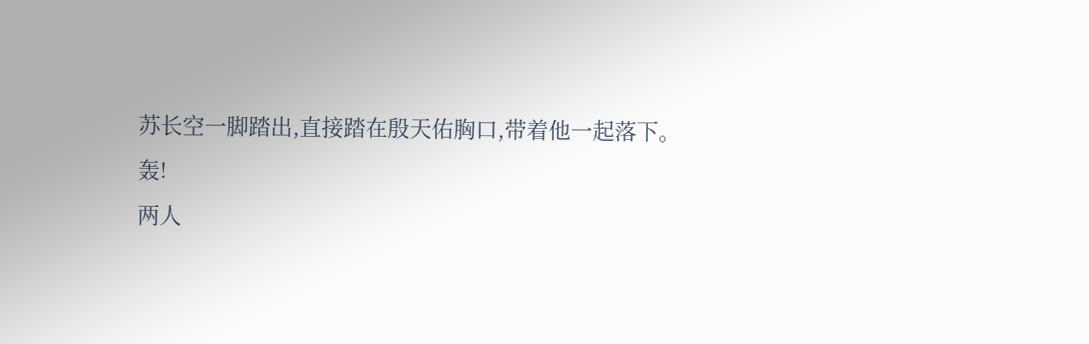苏长空一脚踏出,直接踏在殷天佑胸口,带着他一起落下。
轰!
两人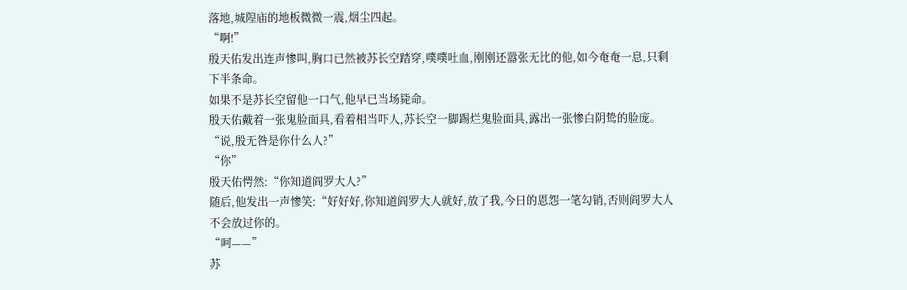落地,城隍庙的地板微微一震,烟尘四起。
“啊!”
殷天佑发出连声惨叫,胸口已然被苏长空踏穿,噗噗吐血,刚刚还嚣张无比的他,如今奄奄一息,只剩下半条命。
如果不是苏长空留他一口气,他早已当场毙命。
殷天佑戴着一张鬼脸面具,看着相当吓人,苏长空一脚踢烂鬼脸面具,露出一张惨白阴鸷的脸庞。
“说,殷无咎是你什么人?”
“你”
殷天佑愕然:“你知道阎罗大人?”
随后,他发出一声惨笑:“好好好,你知道阎罗大人就好,放了我,今日的恩怨一笔勾销,否则阎罗大人不会放过你的。
“呵——”
苏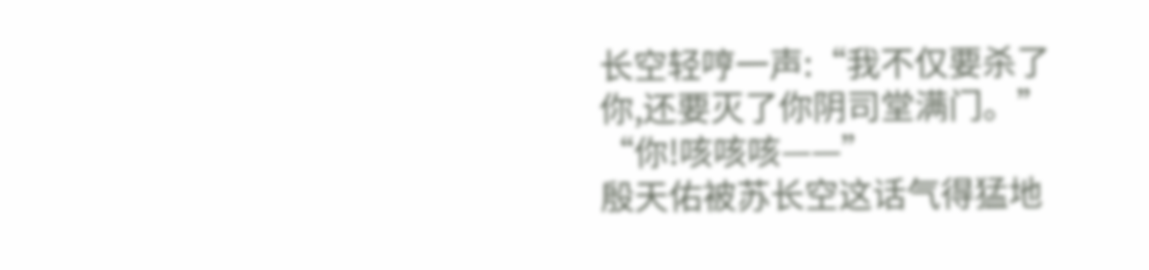长空轻哼一声:“我不仅要杀了你,还要灭了你阴司堂满门。”
“你!咳咳咳——”
殷天佑被苏长空这话气得猛地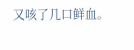又咳了几口鲜血。